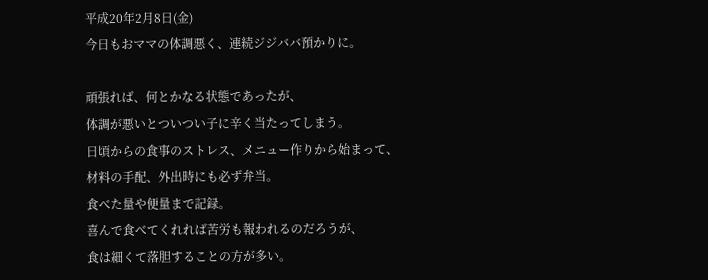平成20年2月8日(金)
今日もおママの体調悪く、連続ジジババ預かりに。

頑張れば、何とかなる状態であったが、
体調が悪いとついつい子に辛く当たってしまう。
日頃からの食事のストレス、メニュー作りから始まって、
材料の手配、外出時にも必ず弁当。
食べた量や便量まで記録。
喜んで食べてくれれば苦労も報われるのだろうが、
食は細くて落胆することの方が多い。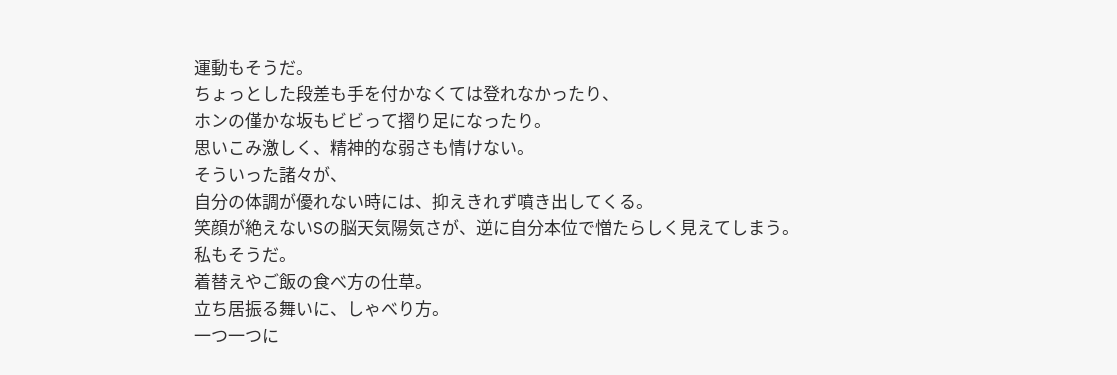運動もそうだ。
ちょっとした段差も手を付かなくては登れなかったり、
ホンの僅かな坂もビビって摺り足になったり。
思いこみ激しく、精神的な弱さも情けない。
そういった諸々が、
自分の体調が優れない時には、抑えきれず噴き出してくる。
笑顔が絶えないSの脳天気陽気さが、逆に自分本位で憎たらしく見えてしまう。
私もそうだ。
着替えやご飯の食べ方の仕草。
立ち居振る舞いに、しゃべり方。
一つ一つに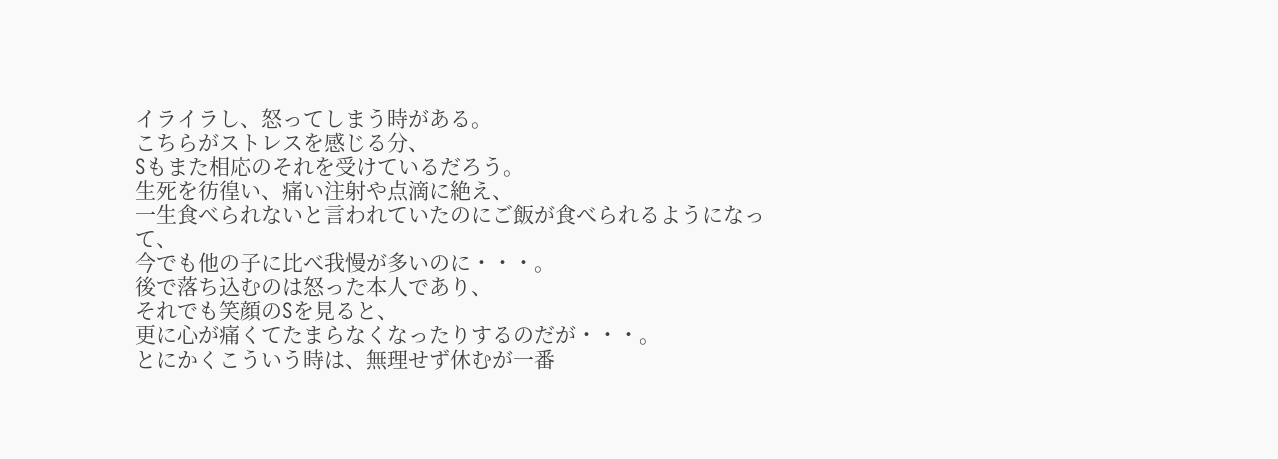イライラし、怒ってしまう時がある。
こちらがストレスを感じる分、
Sもまた相応のそれを受けているだろう。
生死を彷徨い、痛い注射や点滴に絶え、
一生食べられないと言われていたのにご飯が食べられるようになって、
今でも他の子に比べ我慢が多いのに・・・。
後で落ち込むのは怒った本人であり、
それでも笑顔のSを見ると、
更に心が痛くてたまらなくなったりするのだが・・・。
とにかくこういう時は、無理せず休むが一番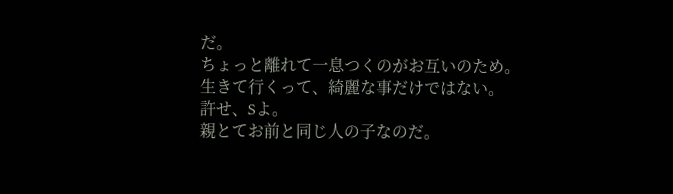だ。
ちょっと離れて一息つくのがお互いのため。
生きて行くって、綺麗な事だけではない。
許せ、Sよ。
親とてお前と同じ人の子なのだ。